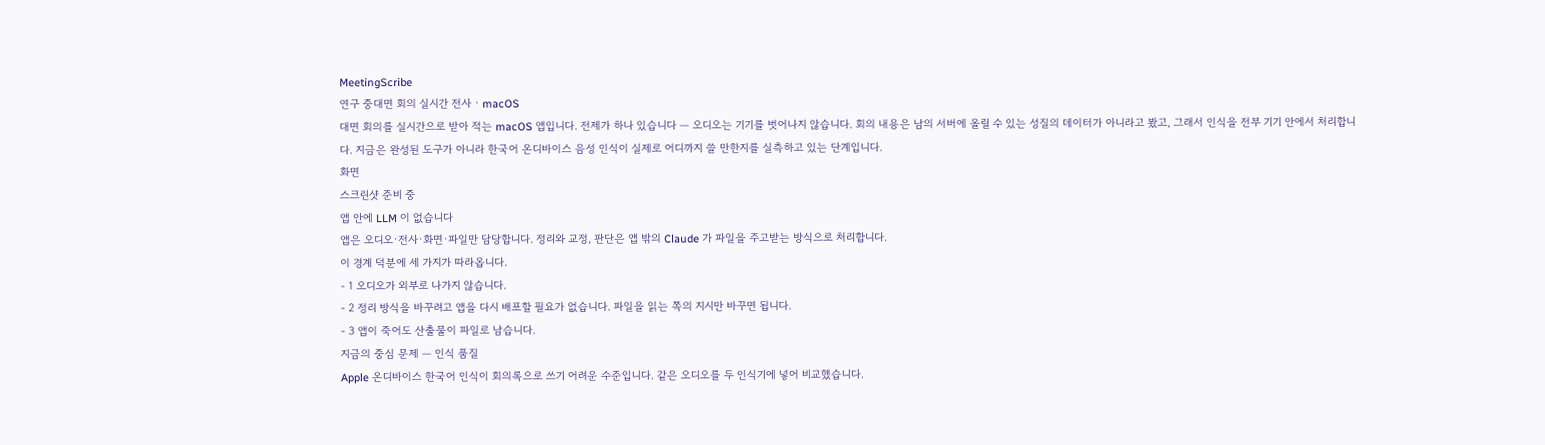MeetingScribe
연구 중대면 회의 실시간 전사 · macOS
대면 회의를 실시간으로 받아 적는 macOS 앱입니다. 전제가 하나 있습니다 — 오디오는 기기를 벗어나지 않습니다. 회의 내용은 남의 서버에 올릴 수 있는 성질의 데이터가 아니라고 봤고, 그래서 인식을 전부 기기 안에서 처리합니다. 지금은 완성된 도구가 아니라 한국어 온디바이스 음성 인식이 실제로 어디까지 쓸 만한지를 실측하고 있는 단계입니다.
화면
스크린샷 준비 중
앱 안에 LLM 이 없습니다
앱은 오디오·전사·화면·파일만 담당합니다. 정리와 교정, 판단은 앱 밖의 Claude 가 파일을 주고받는 방식으로 처리합니다.
이 경계 덕분에 세 가지가 따라옵니다.
- 1 오디오가 외부로 나가지 않습니다.
- 2 정리 방식을 바꾸려고 앱을 다시 배포할 필요가 없습니다. 파일을 읽는 쪽의 지시만 바꾸면 됩니다.
- 3 앱이 죽어도 산출물이 파일로 남습니다.
지금의 중심 문제 — 인식 품질
Apple 온디바이스 한국어 인식이 회의록으로 쓰기 어려운 수준입니다. 같은 오디오를 두 인식기에 넣어 비교했습니다.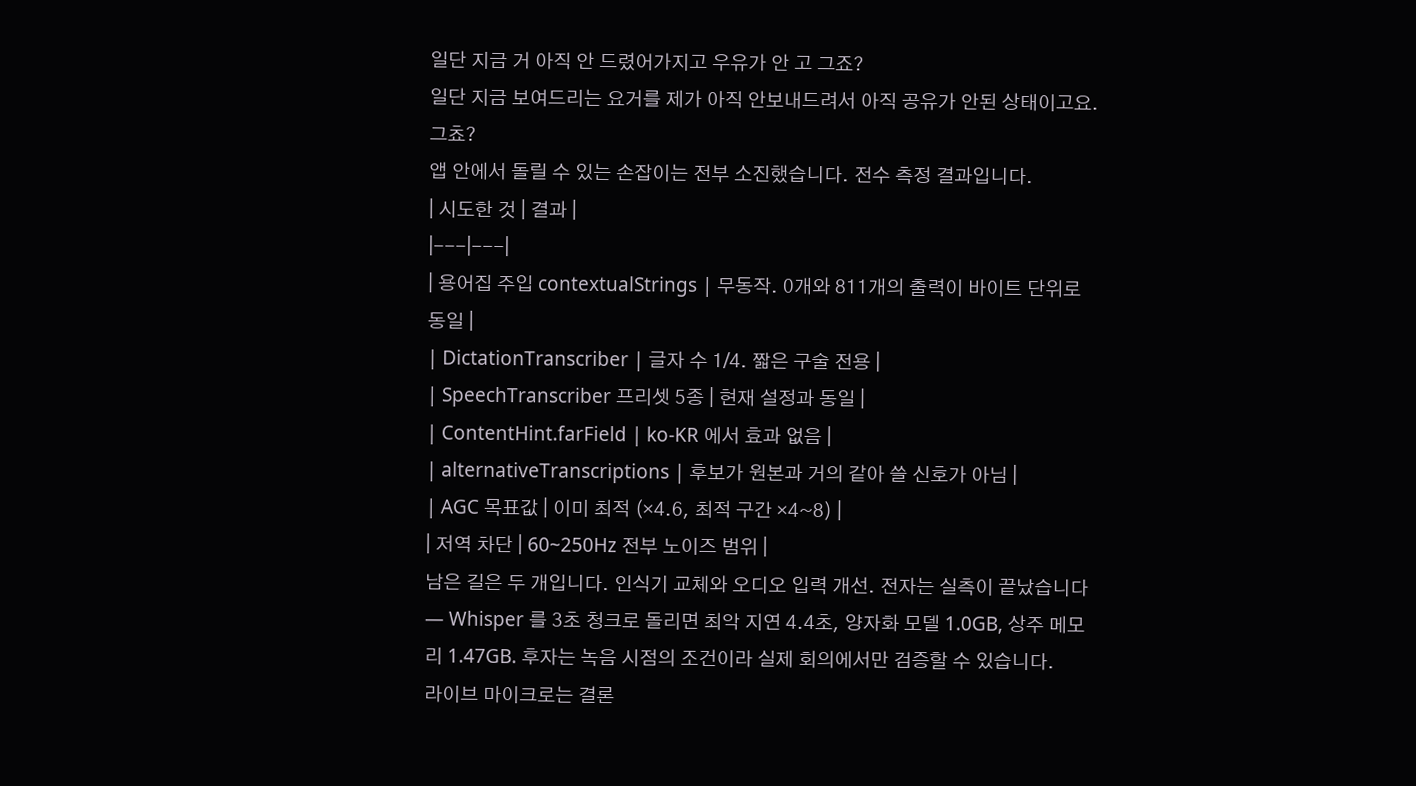일단 지금 거 아직 안 드렸어가지고 우유가 안 고 그죠?
일단 지금 보여드리는 요거를 제가 아직 안보내드려서 아직 공유가 안된 상태이고요. 그쵸?
앱 안에서 돌릴 수 있는 손잡이는 전부 소진했습니다. 전수 측정 결과입니다.
| 시도한 것 | 결과 |
|---|---|
| 용어집 주입 contextualStrings | 무동작. 0개와 811개의 출력이 바이트 단위로 동일 |
| DictationTranscriber | 글자 수 1/4. 짧은 구술 전용 |
| SpeechTranscriber 프리셋 5종 | 현재 설정과 동일 |
| ContentHint.farField | ko-KR 에서 효과 없음 |
| alternativeTranscriptions | 후보가 원본과 거의 같아 쓸 신호가 아님 |
| AGC 목표값 | 이미 최적 (×4.6, 최적 구간 ×4~8) |
| 저역 차단 | 60~250Hz 전부 노이즈 범위 |
남은 길은 두 개입니다. 인식기 교체와 오디오 입력 개선. 전자는 실측이 끝났습니다 — Whisper 를 3초 청크로 돌리면 최악 지연 4.4초, 양자화 모델 1.0GB, 상주 메모리 1.47GB. 후자는 녹음 시점의 조건이라 실제 회의에서만 검증할 수 있습니다.
라이브 마이크로는 결론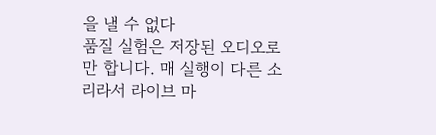을 낼 수 없다
품질 실험은 저장된 오디오로만 합니다. 매 실행이 다른 소리라서 라이브 마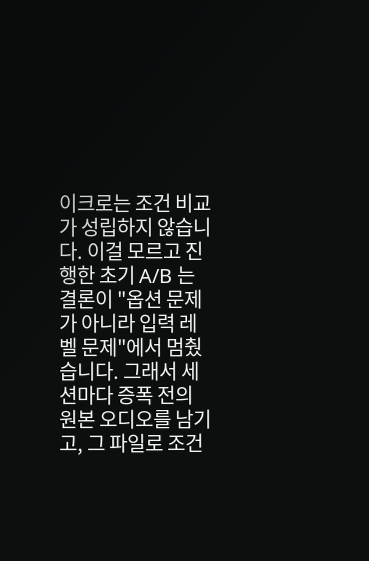이크로는 조건 비교가 성립하지 않습니다. 이걸 모르고 진행한 초기 A/B 는 결론이 "옵션 문제가 아니라 입력 레벨 문제"에서 멈췄습니다. 그래서 세션마다 증폭 전의 원본 오디오를 남기고, 그 파일로 조건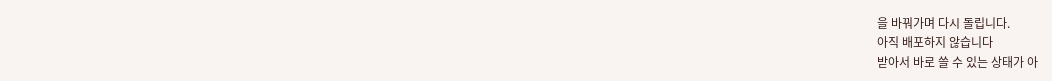을 바꿔가며 다시 돌립니다.
아직 배포하지 않습니다
받아서 바로 쓸 수 있는 상태가 아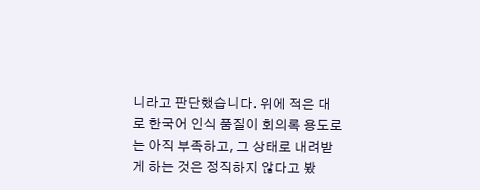니라고 판단했습니다. 위에 적은 대로 한국어 인식 품질이 회의록 용도로는 아직 부족하고, 그 상태로 내려받게 하는 것은 정직하지 않다고 봤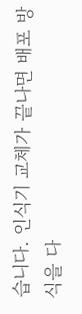습니다. 인식기 교체가 끝나면 배포 방식을 다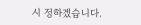시 정하겠습니다.